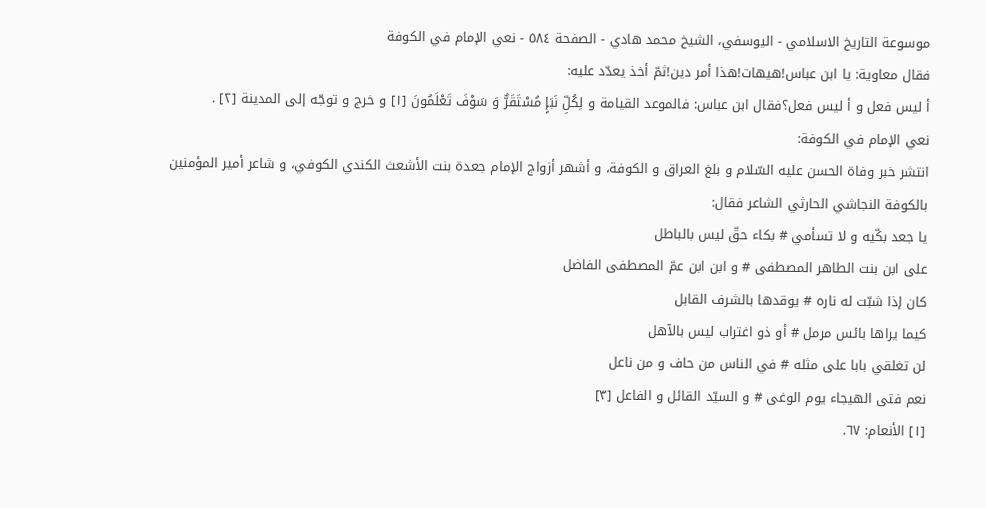موسوعة التاريخ الاسلامي - اليوسفي، الشيخ محمد هادي - الصفحة ٥٨٤ - نعي الإمام في الكوفة
فقال معاوية: يا ابن عباس!هيهات!هذا أمر دين!ثمّ أخذ يعدّد عليه:
أ ليس فعل و أ ليس فعل؟فقال ابن عباس: فالموعد القيامة و لِكُلِّ نَبَإٍ مُسْتَقَرٌّ وَ سَوْفَ تَعْلَمُونَ [١] و خرج و توجّه إلى المدينة [٢] .
نعي الإمام في الكوفة:
انتشر خبر وفاة الحسن عليه السّلام و بلغ العراق و الكوفة، و أشهر أزواج الإمام جعدة بنت الأشعث الكندي الكوفي، و شاعر أمير المؤمنين بالكوفة النجاشي الحارثي الشاعر فقال:
يا جعد بكّيه و لا تسأمي # بكاء حقّ ليس بالباطل
على ابن بنت الطاهر المصطفى # و ابن ابن عمّ المصطفى الفاضل
كان إذا شبّت له ناره # يوقدها بالشرف القابل
كيما يراها بائس مرمل # أو ذو اغتراب ليس بالآهل
لن تغلقي بابا على مثله # في الناس من حاف و من ناعل
نعم فتى الهيجاء يوم الوغى # و السيّد القائل و الفاعل [٣]
[١] الأنعام: ٦٧.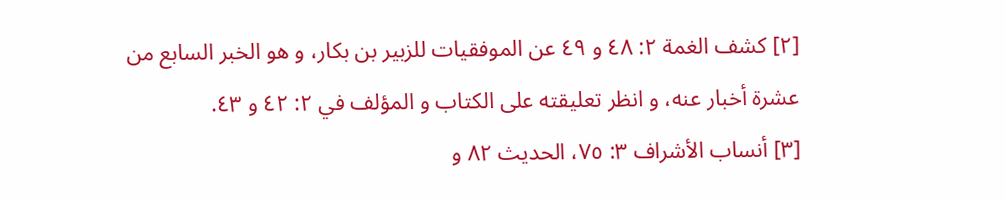[٢] كشف الغمة ٢: ٤٨ و ٤٩ عن الموفقيات للزبير بن بكار، و هو الخبر السابع من عشرة أخبار عنه، و انظر تعليقته على الكتاب و المؤلف في ٢: ٤٢ و ٤٣.
[٣] أنساب الأشراف ٣: ٧٥، الحديث ٨٢ و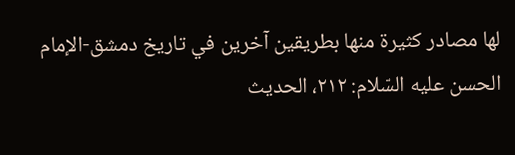لها مصادر كثيرة منها بطريقين آخرين في تاريخ دمشق-الإمام الحسن عليه السّلام: ٢١٢، الحديث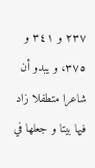٢٣٧ و ٣٤١ و ٣٧٥، و يبدو أن شاعرا متطفلا زاد فيها بيتا و جعلها في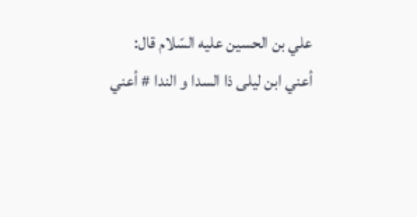علي بن الحسين عليه السّلام قال:
أعني ابن ليلى ذا السدا و الندا # أعني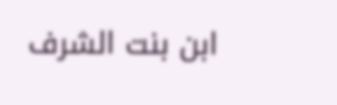ابن بنت الشرف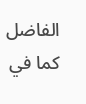الفاضل
كما في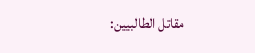مقاتل الطالبيين: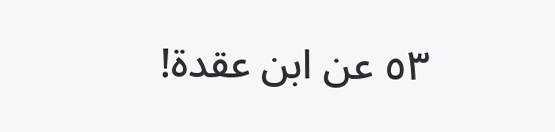٥٣ عن ابن عقدة!